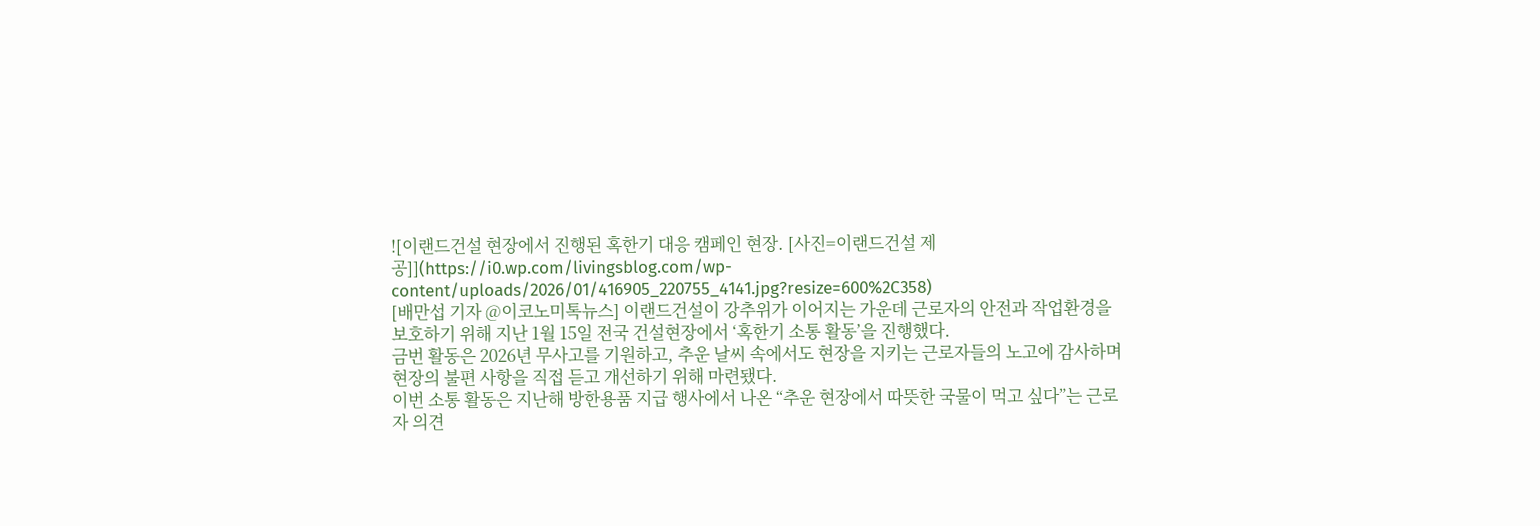![이랜드건설 현장에서 진행된 혹한기 대응 캠페인 현장. [사진=이랜드건설 제공]](https://i0.wp.com/livingsblog.com/wp-content/uploads/2026/01/416905_220755_4141.jpg?resize=600%2C358)
[배만섭 기자 @이코노미톡뉴스] 이랜드건설이 강추위가 이어지는 가운데 근로자의 안전과 작업환경을 보호하기 위해 지난 1월 15일 전국 건설현장에서 ‘혹한기 소통 활동’을 진행했다.
금번 활동은 2026년 무사고를 기원하고, 추운 날씨 속에서도 현장을 지키는 근로자들의 노고에 감사하며 현장의 불편 사항을 직접 듣고 개선하기 위해 마련됐다.
이번 소통 활동은 지난해 방한용품 지급 행사에서 나온 “추운 현장에서 따뜻한 국물이 먹고 싶다”는 근로자 의견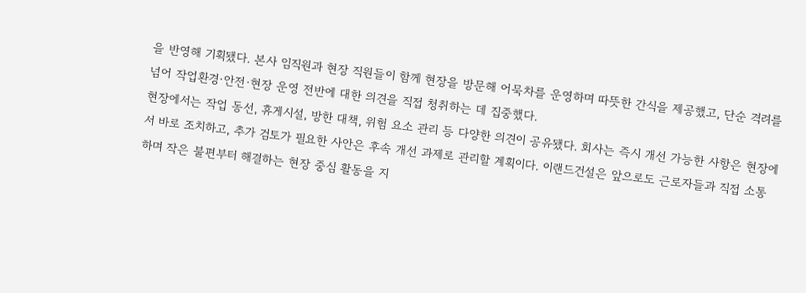을 반영해 기획됐다. 본사 임직원과 현장 직원들이 함께 현장을 방문해 어묵차를 운영하며 따뜻한 간식을 제공했고, 단순 격려를 넘어 작업환경·안전·현장 운영 전반에 대한 의견을 직접 청취하는 데 집중했다.
현장에서는 작업 동선, 휴게시설, 방한 대책, 위험 요소 관리 등 다양한 의견이 공유됐다. 회사는 즉시 개선 가능한 사항은 현장에서 바로 조치하고, 추가 검토가 필요한 사안은 후속 개선 과제로 관리할 계획이다. 이랜드건설은 앞으로도 근로자들과 직접 소통하며 작은 불편부터 해결하는 현장 중심 활동을 지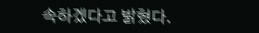속하겠다고 밝혔다.